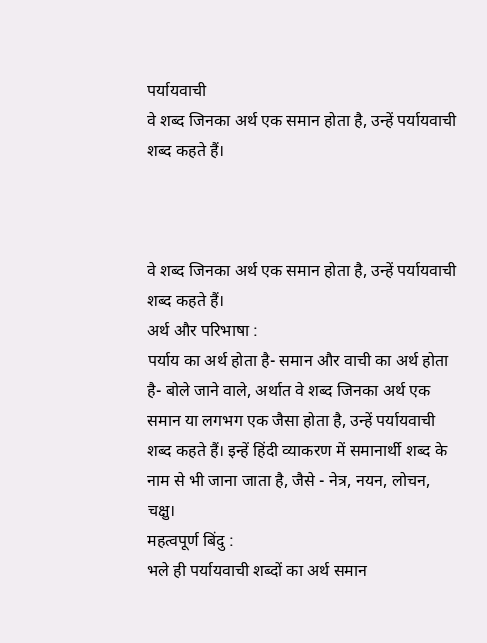पर्यायवाची
वे शब्द जिनका अर्थ एक समान होता है, उन्हें पर्यायवाची शब्द कहते हैं।



वे शब्द जिनका अर्थ एक समान होता है, उन्हें पर्यायवाची शब्द कहते हैं।
अर्थ और परिभाषा :
पर्याय का अर्थ होता है- समान और वाची का अर्थ होता है- बोले जाने वाले, अर्थात वे शब्द जिनका अर्थ एक समान या लगभग एक जैसा होता है, उन्हें पर्यायवाची शब्द कहते हैं। इन्हें हिंदी व्याकरण में समानार्थी शब्द के नाम से भी जाना जाता है, जैसे - नेत्र, नयन, लोचन, चक्षु।
महत्वपूर्ण बिंदु :
भले ही पर्यायवाची शब्दों का अर्थ समान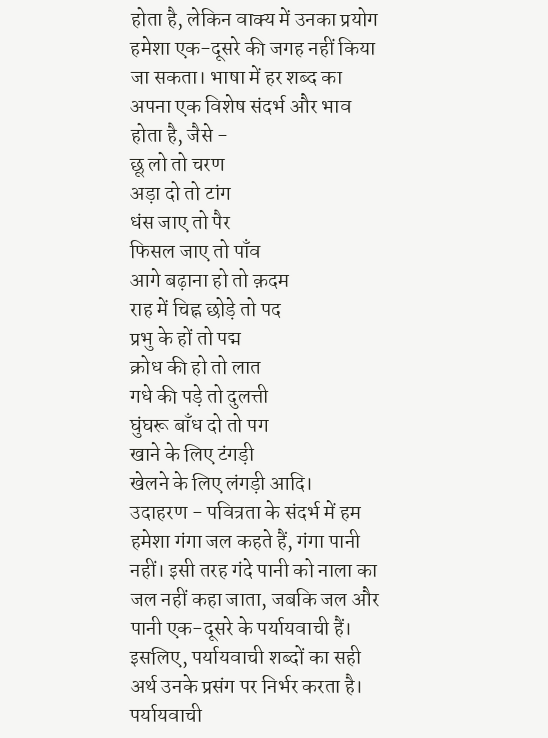होता है, लेकिन वाक्य में उनका प्रयोग हमेशा एक-दूसरे की जगह नहीं किया जा सकता। भाषा में हर शब्द का अपना एक विशेष संदर्भ और भाव होता है, जैसे -
छू लो तो चरण
अड़ा दो तो टांग
धंस जाए तो पैर
फिसल जाए तो पाँव
आगे बढ़ाना हो तो क़दम
राह में चिह्न छोड़े तो पद
प्रभु के हों तो पद्म
क्रोध की हो तो लात
गधे की पड़े तो दुलत्ती
घुंघरू बाँध दो तो पग
खाने के लिए टंगड़ी
खेलने के लिए लंगड़ी आदि।
उदाहरण - पवित्रता के संदर्भ में हम हमेशा गंगा जल कहते हैं, गंगा पानी नहीं। इसी तरह गंदे पानी को नाला का जल नहीं कहा जाता, जबकि जल और पानी एक-दूसरे के पर्यायवाची हैं। इसलिए, पर्यायवाची शब्दों का सही अर्थ उनके प्रसंग पर निर्भर करता है।
पर्यायवाची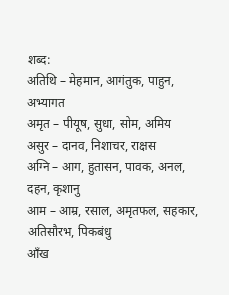शब्द:
अतिथि – मेहमान, आगंतुक, पाहुन, अभ्यागत
अमृत – पीयूष, सुधा, सोम, अमिय
असुर – दानव, निशाचर, राक्षस
अग्नि – आग, हुतासन, पावक, अनल, दहन, कृशानु
आम – आम्र, रसाल, अमृतफल, सहकार, अतिसौरभ, पिकबंधु
आँख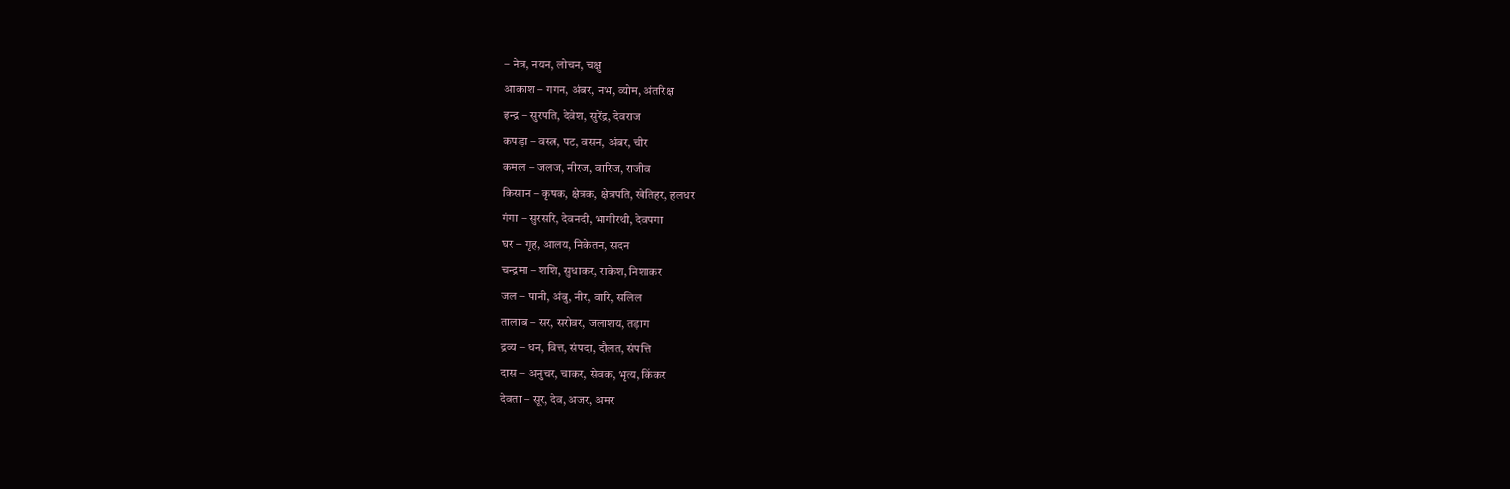– नेत्र, नयन, लोचन, चक्षु
आकाश – गगन, अंबर, नभ, व्योम, अंतरिक्ष
इन्द्र – सुरपति, देवेश, सुरेंद्र, देवराज
कपड़ा – वस्त्र, पट, वसन, अंबर, चीर
कमल – जलज, नीरज, वारिज, राजीव
किसान – कृषक, क्षेत्रक, क्षेत्रपति, खेतिहर, हलधर
गंगा – सुरसरि, देवनदी, भागीरथी, देवपगा
घर – गृह, आलय, निकेतन, सदन
चन्द्रमा – शशि, सुधाकर, राकेश, निशाकर
जल – पानी, अंबु, नीर, वारि, सलिल
तालाब – सर, सरोवर, जलाशय, तड़ाग
द्रव्य – धन, वित्त, संपदा, दौलत, संपत्ति
दास – अनुचर, चाकर, सेवक, भृत्य, किंकर
देवता – सूर, देव, अजर, अमर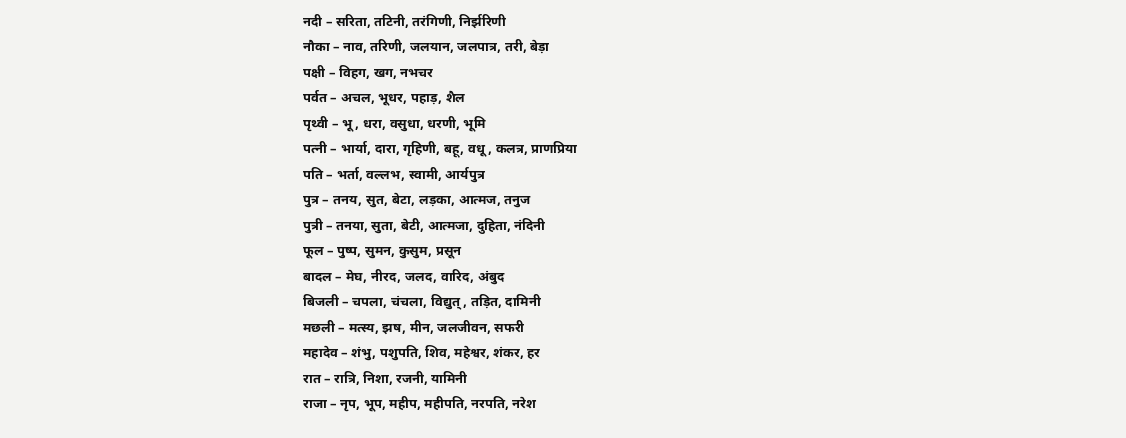नदी – सरिता, तटिनी, तरंगिणी, निर्झरिणी
नौका – नाव, तरिणी, जलयान, जलपात्र, तरी, बेड़ा
पक्षी – विहग, खग, नभचर
पर्वत – अचल, भूधर, पहाड़, शैल
पृथ्वी – भू, धरा, वसुधा, धरणी, भूमि
पत्नी – भार्या, दारा, गृहिणी, बहू, वधू, कलत्र, प्राणप्रिया
पति – भर्ता, वल्लभ, स्वामी, आर्यपुत्र
पुत्र – तनय, सुत, बेटा, लड़का, आत्मज, तनुज
पुत्री – तनया, सुता, बेटी, आत्मजा, दुहिता, नंदिनी
फूल – पुष्प, सुमन, कुसुम, प्रसून
बादल – मेघ, नीरद, जलद, वारिद, अंबुद
बिजली – चपला, चंचला, विद्युत्, तड़ित, दामिनी
मछली – मत्स्य, झष, मीन, जलजीवन, सफरी
महादेव – शंभु, पशुपति, शिव, महेश्वर, शंकर, हर
रात – रात्रि, निशा, रजनी, यामिनी
राजा – नृप, भूप, महीप, महीपति, नरपति, नरेश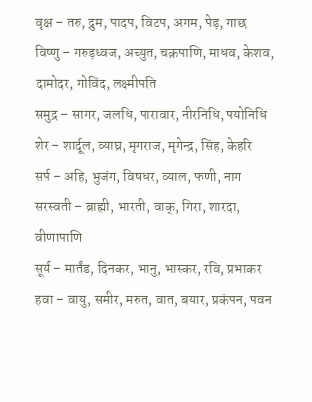वृक्ष – तरु, द्रुम, पादप, विटप, अगम, पेड़, गाछ
विष्णु – गरुड़ध्वज, अच्युत, चक्रपाणि, माधव, केशव, दामोदर, गोविंद, लक्ष्मीपति
समुद्र – सागर, जलधि, पारावार, नीरनिधि, पयोनिधि
शेर – शार्दूल, व्याघ्र, मृगराज, मृगेन्द्र, सिंह, केहरि
सर्प – अहि, भुजंग, विषधर, व्याल, फणी, नाग
सरस्वती – ब्राह्मी, भारती, वाक्, गिरा, शारदा, वीणापाणि
सूर्य – मार्तंड, दिनकर, भानु, भास्कर, रवि, प्रभाकर
हवा – वायु, समीर, मरुत, वात, बयार, प्रकंपन, पवन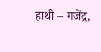हाथी – गजेंद्र,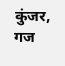कुंजर, गज